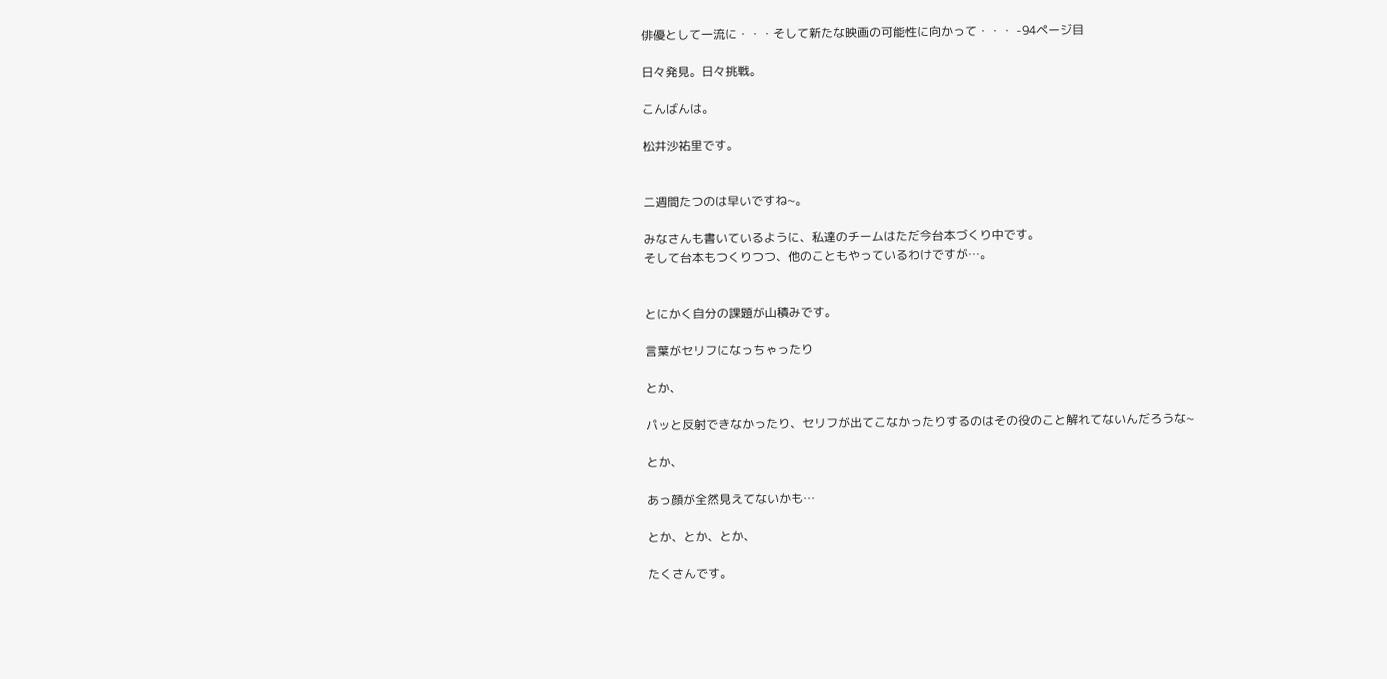俳優として一流に・・・そして新たな映画の可能性に向かって・・・ -94ページ目

日々発見。日々挑戦。

こんばんは。

松井沙祐里です。


二週間たつのは早いですね~。

みなさんも書いているように、私達のチームはただ今台本づくり中です。
そして台本もつくりつつ、他のこともやっているわけですが…。


とにかく自分の課題が山積みです。

言葉がセリフになっちゃったり

とか、

パッと反射できなかったり、セリフが出てこなかったりするのはその役のこと解れてないんだろうな~

とか、

あっ顔が全然見えてないかも…

とか、とか、とか、

たくさんです。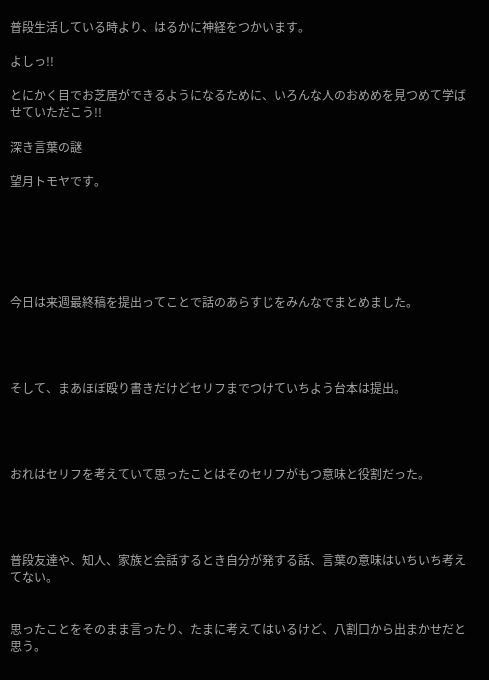普段生活している時より、はるかに神経をつかいます。

よしっ!!

とにかく目でお芝居ができるようになるために、いろんな人のおめめを見つめて学ばせていただこう!!

深き言葉の謎

望月トモヤです。






今日は来週最終稿を提出ってことで話のあらすじをみんなでまとめました。




そして、まあほぼ殴り書きだけどセリフまでつけていちよう台本は提出。




おれはセリフを考えていて思ったことはそのセリフがもつ意味と役割だった。




普段友達や、知人、家族と会話するとき自分が発する話、言葉の意味はいちいち考えてない。


思ったことをそのまま言ったり、たまに考えてはいるけど、八割口から出まかせだと思う。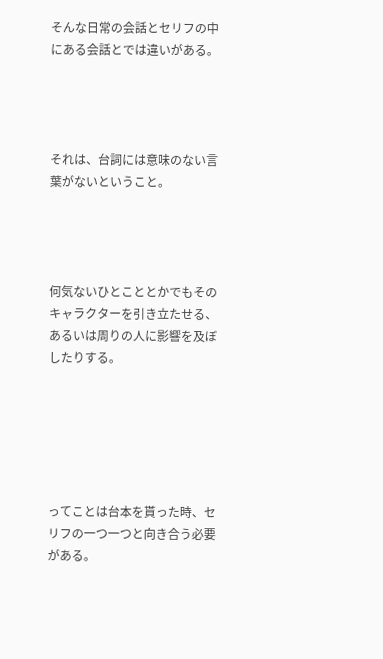そんな日常の会話とセリフの中にある会話とでは違いがある。




それは、台詞には意味のない言葉がないということ。




何気ないひとこととかでもそのキャラクターを引き立たせる、あるいは周りの人に影響を及ぼしたりする。






ってことは台本を貰った時、セリフの一つ一つと向き合う必要がある。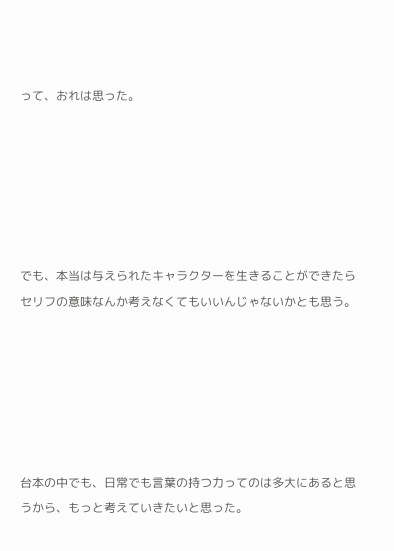って、おれは思った。






でも、本当は与えられたキャラクターを生きることができたらセリフの意味なんか考えなくてもいいんじゃないかとも思う。






台本の中でも、日常でも言葉の持つ力ってのは多大にあると思うから、もっと考えていきたいと思った。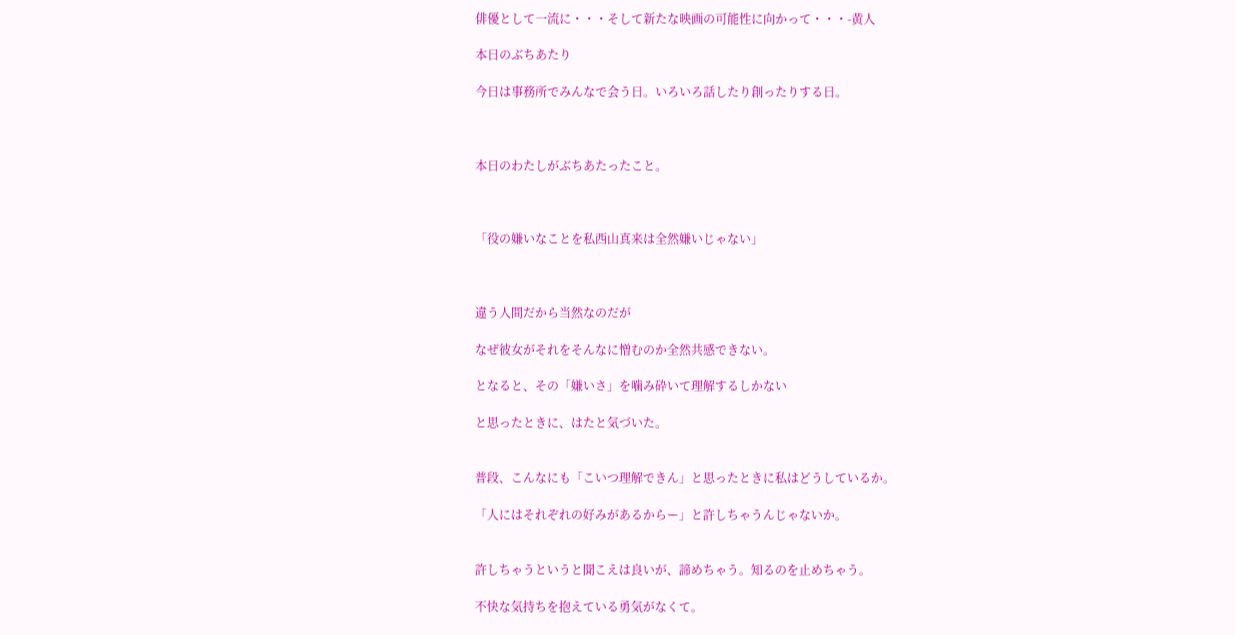俳優として一流に・・・そして新たな映画の可能性に向かって・・・-黄人

本日のぶちあたり

今日は事務所でみんなで会う日。いろいろ話したり創ったりする日。



本日のわたしがぶちあたったこと。



「役の嫌いなことを私西山真来は全然嫌いじゃない」



違う人間だから当然なのだが

なぜ彼女がそれをそんなに憎むのか全然共感できない。

となると、その「嫌いさ」を噛み砕いて理解するしかない

と思ったときに、はたと気づいた。


普段、こんなにも「こいつ理解できん」と思ったときに私はどうしているか。

「人にはそれぞれの好みがあるからー」と許しちゃうんじゃないか。


許しちゃうというと聞こえは良いが、諦めちゃう。知るのを止めちゃう。

不快な気持ちを抱えている勇気がなくて。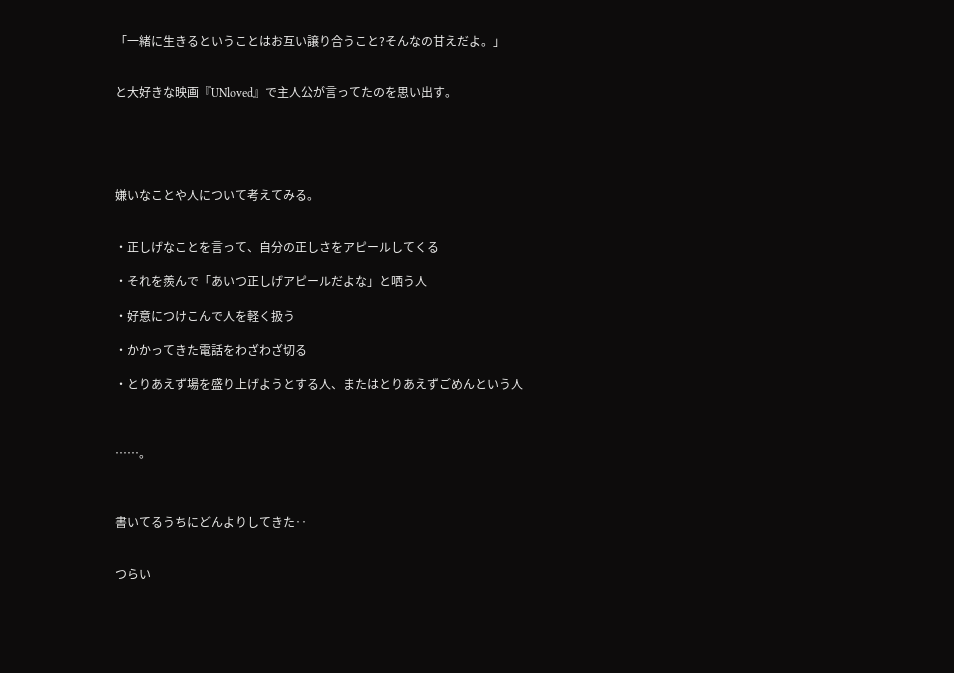「一緒に生きるということはお互い譲り合うこと?そんなの甘えだよ。」


と大好きな映画『UNloved』で主人公が言ってたのを思い出す。





嫌いなことや人について考えてみる。


・正しげなことを言って、自分の正しさをアピールしてくる

・それを羨んで「あいつ正しげアピールだよな」と哂う人

・好意につけこんで人を軽く扱う

・かかってきた電話をわざわざ切る

・とりあえず場を盛り上げようとする人、またはとりあえずごめんという人



……。



書いてるうちにどんよりしてきた‥


つらい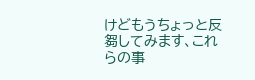けどもうちょっと反芻してみます、これらの事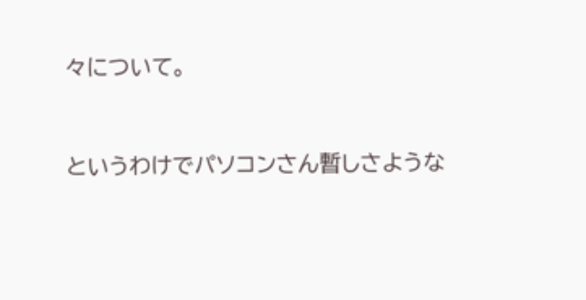々について。


というわけでパソコンさん暫しさような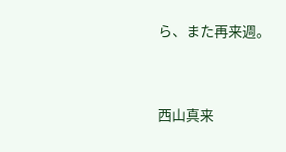ら、また再来週。


西山真来